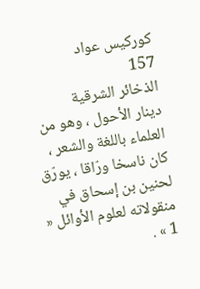كوركيس عواد
157
الذخائر الشرقية
دينار الأحول ، وهو من العلماء باللغة والشعر ، كان ناسخا ورّاقا ، يورّق لحنين بن إسحاق في منقولاته لعلوم الأوائل « 1 » .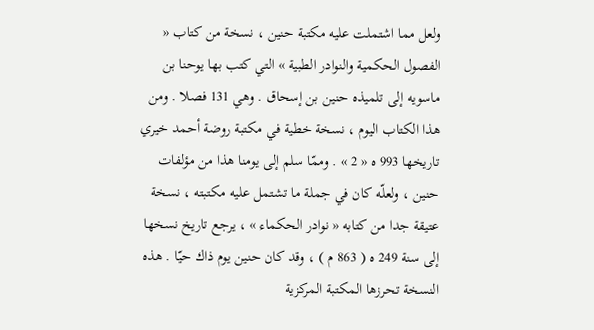ولعل مما اشتملت عليه مكتبة حنين ، نسخة من كتاب « الفصول الحكمية والنوادر الطبية » التي كتب بها يوحنا بن ماسويه إلى تلميذه حنين بن إسحاق . وهي 131 فصلا . ومن هذا الكتاب اليوم ، نسخة خطية في مكتبة روضة أحمد خيري تاريخها 993 ه « 2 » . وممّا سلم إلى يومنا هذا من مؤلفات حنين ، ولعلّه كان في جملة ما تشتمل عليه مكتبته ، نسخة عتيقة جدا من كتابه « نوادر الحكماء » ، يرجع تاريخ نسخها إلى سنة 249 ه ( 863 م ) ، وقد كان حنين يوم ذاك حيّا . هذه النسخة تحرزها المكتبة المركزية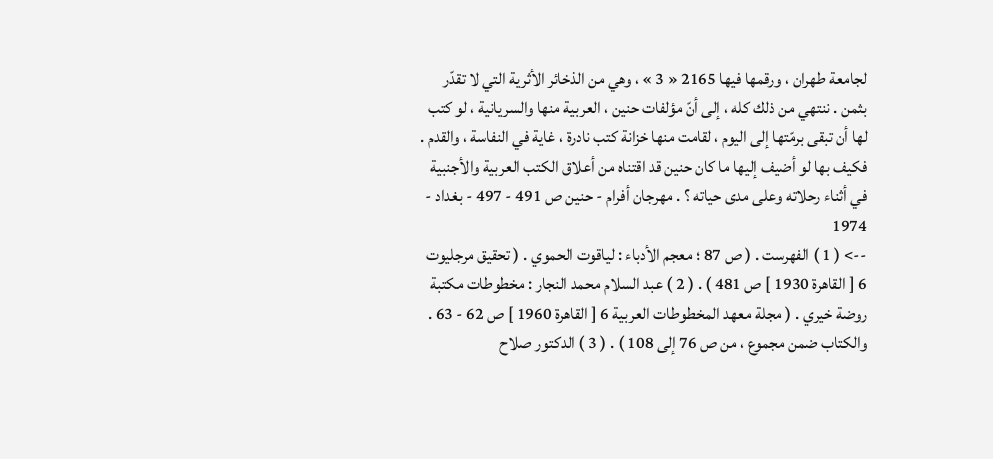لجامعة طهران ، ورقمها فيها 2165 « 3 » ، وهي من الذخائر الأثرية التي لا تقدّر بثمن . ننتهي من ذلك كله ، إلى أنّ مؤلفات حنين ، العربية منها والسريانية ، لو كتب لها أن تبقى برمّتها إلى اليوم ، لقامت منها خزانة كتب نادرة ، غاية في النفاسة ، والقدم . فكيف بها لو أضيف إليها ما كان حنين قد اقتناه من أعلاق الكتب العربية والأجنبية في أثناء رحلاته وعلى مدى حياته ؟ . مهرجان أفرام - حنين ص 491 - 497 - بغداد - 1974
--> ( 1 ) الفهرست . ( ص 87 ؛ معجم الأدباء : لياقوت الحموي . ( تحقيق مرجليوت 6 [ القاهرة 1930 ] ص 481 ) . ( 2 ) عبد السلام محمد النجار : مخطوطات مكتبة روضة خيري . ( مجلة معهد المخطوطات العربية 6 [ القاهرة 1960 ] ص 62 - 63 . والكتاب ضمن مجموع ، من ص 76 إلى 108 ) . ( 3 ) الدكتور صلاح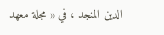الدين المنجد ، في « مجلة معهد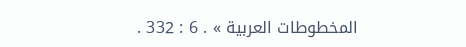المخطوطات العربية » . 6 : 332 .